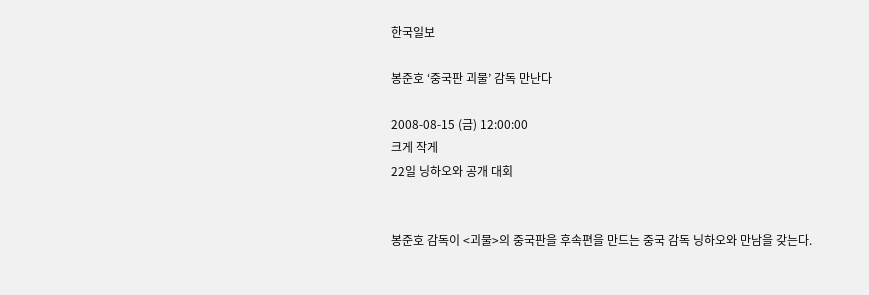한국일보

봉준호 ‘중국판 괴물’ 감독 만난다

2008-08-15 (금) 12:00:00
크게 작게
22일 닝하오와 공개 대회


봉준호 감독이 <괴물>의 중국판을 후속편을 만드는 중국 감독 닝하오와 만남을 갖는다.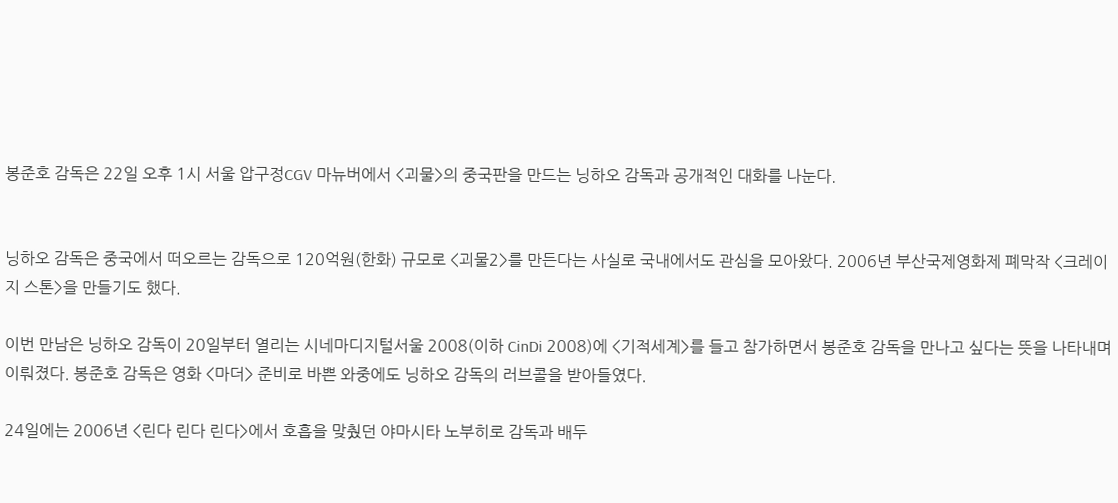봉준호 감독은 22일 오후 1시 서울 압구정CGV 마뉴버에서 <괴물>의 중국판을 만드는 닝하오 감독과 공개적인 대화를 나눈다.


닝하오 감독은 중국에서 떠오르는 감독으로 120억원(한화) 규모로 <괴물2>를 만든다는 사실로 국내에서도 관심을 모아왔다. 2006년 부산국제영화제 폐막작 <크레이지 스톤>을 만들기도 했다.

이번 만남은 닝하오 감독이 20일부터 열리는 시네마디지털서울 2008(이하 CinDi 2008)에 <기적세계>를 들고 참가하면서 봉준호 감독을 만나고 싶다는 뜻을 나타내며 이뤄졌다. 봉준호 감독은 영화 <마더> 준비로 바쁜 와중에도 닝하오 감독의 러브콜을 받아들였다.

24일에는 2006년 <린다 린다 린다>에서 호흡을 맞췄던 야마시타 노부히로 감독과 배두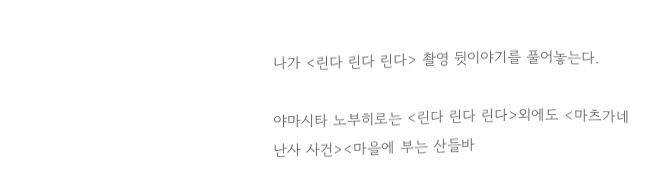나가 <린다 린다 린다> 촬영 뒷이야기를 풀어놓는다.

야마시타 노부히로는 <린다 린다 린다>외에도 <마츠가네 난사 사건><마을에 부는 산들바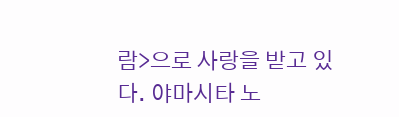람>으로 사랑을 받고 있다. 야마시타 노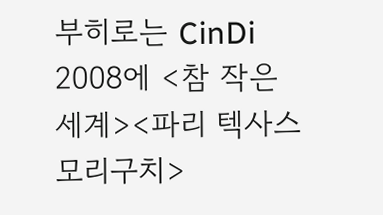부히로는 CinDi 2008에 <참 작은 세계><파리 텍사스 모리구치>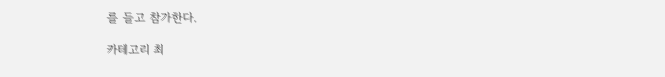를 들고 참가한다.

카테고리 최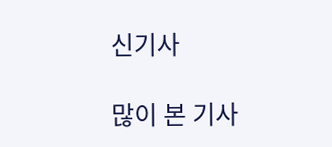신기사

많이 본 기사